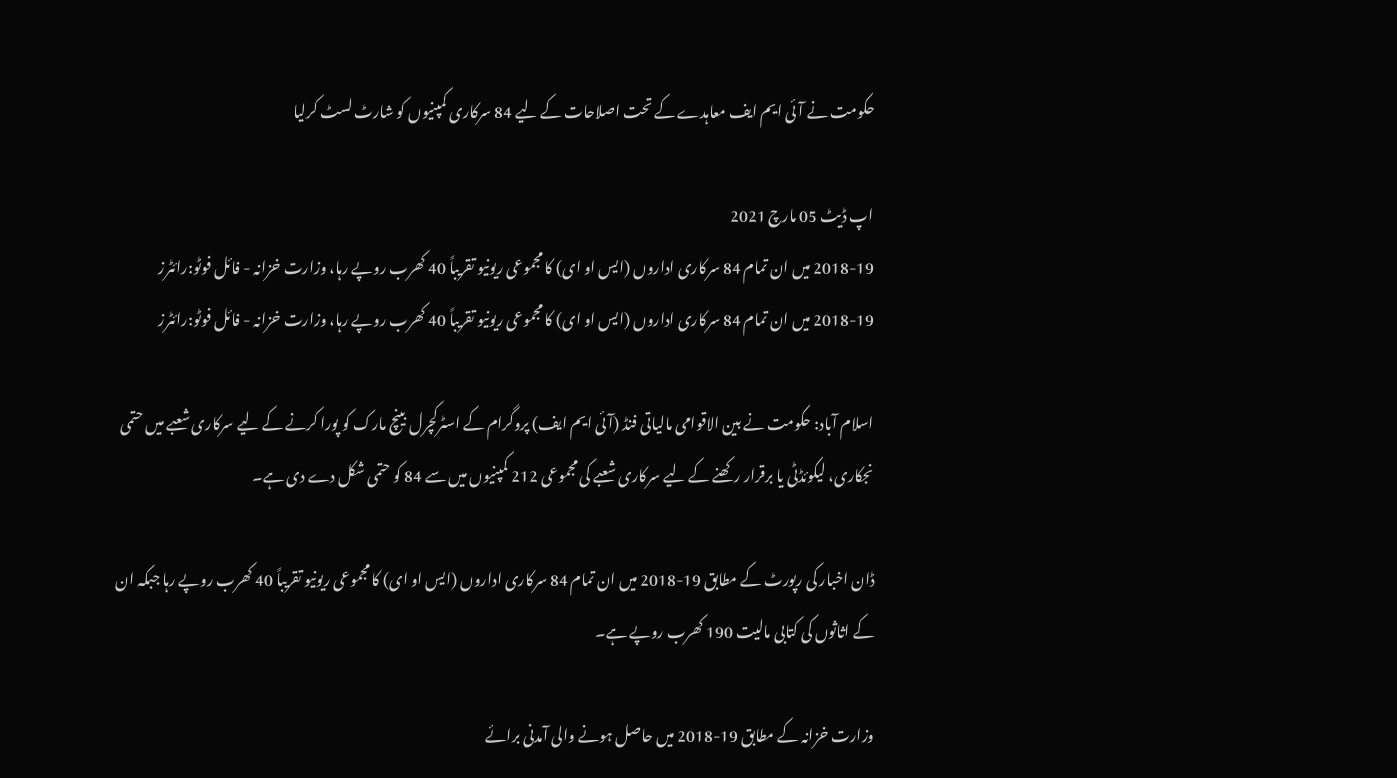حکومت نے آئی ایم ایف معاہدے کے تحت اصلاحات کے لیے 84 سرکاری کمپنیوں کو شارٹ لسٹ کرلیا

اپ ڈیٹ 05 مارچ 2021
2018-19 میں ان تمام 84 سرکاری اداروں (ایس او ای) کا مجموعی ریونیو تقریباً 40 کھرب روپے رہا، وزارت خزانہ - فائل فوٹو:رائٹرز
2018-19 میں ان تمام 84 سرکاری اداروں (ایس او ای) کا مجموعی ریونیو تقریباً 40 کھرب روپے رہا، وزارت خزانہ - فائل فوٹو:رائٹرز

اسلام آباد: حکومت نے بین الاقوامی مالیاتی فنڈ (آئی ایم ایف) پروگرام کے اسٹرکچرل بینچ مارک کو پورا کرنے کے لیے سرکاری شعبے میں حتمی نجکاری، لیکوئڈٹی یا برقرار رکھنے کے لیے سرکاری شعبے کی مجموعی 212 کمپنیوں میں سے 84 کو حتمی شکل دے دی ہے۔

ڈان اخبار کی رپورٹ کے مطابق 19-2018 میں ان تمام 84 سرکاری اداروں (ایس او ای) کا مجموعی ریونیو تقریباً 40 کھرب روپے رہا جبکہ ان کے اثاثوں کی کتابی مالیت 190 کھرب روپے ہے۔

وزارت خزانہ کے مطابق 19-2018 میں حاصل ہونے والی آمدنی برائے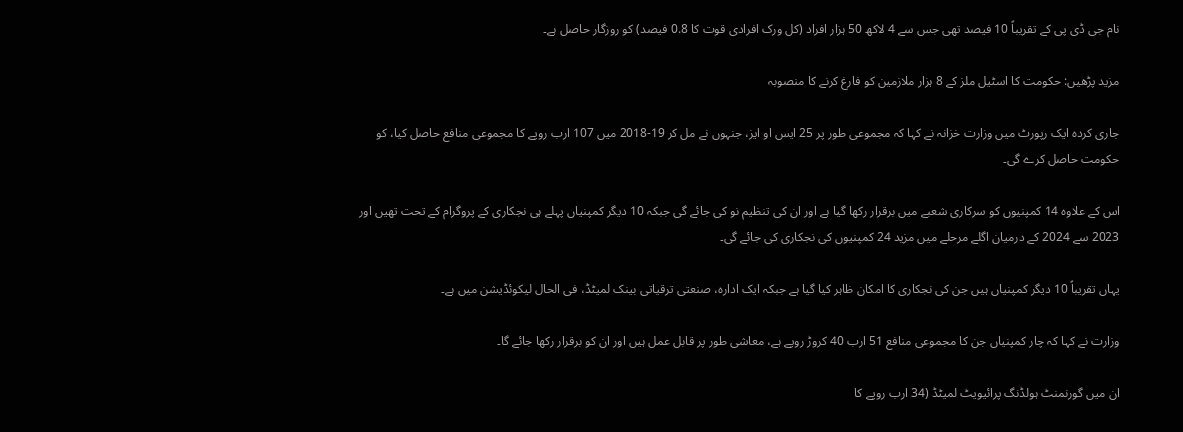نام جی ڈی پی کے تقریباً 10 فیصد تھی جس سے 4 لاکھ 50 ہزار افراد (کل ورک افرادی قوت کا 0.8 فیصد) کو روزگار حاصل ہے۔

مزید پڑھیں: حکومت کا اسٹیل ملز کے 8 ہزار ملازمین کو فارغ کرنے کا منصوبہ

جاری کردہ ایک رپورٹ میں وزارت خزانہ نے کہا کہ مجموعی طور پر 25 ایس او ایز، جنہوں نے مل کر 19-2018 میں 107 ارب روپے کا مجموعی منافع حاصل کیا، کو حکومت حاصل کرے گی۔

اس کے علاوہ 14 کمپنیوں کو سرکاری شعبے میں برقرار رکھا گیا ہے اور ان کی تنظیم نو کی جائے گی جبکہ 10 دیگر کمپنیاں پہلے ہی نجکاری کے پروگرام کے تحت تھیں اور 2023 سے 2024 کے درمیان اگلے مرحلے میں مزید 24 کمپنیوں کی نجکاری کی جائے گی۔

یہاں تقریباً 10 دیگر کمپنیاں ہیں جن کی نجکاری کا امکان ظاہر کیا گیا ہے جبکہ ایک ادارہ، صنعتی ترقیاتی بینک لمیٹڈ، فی الحال لیکوئڈیشن میں ہے۔

وزارت نے کہا کہ چار کمپنیاں جن کا مجموعی منافع 51 ارب 40 کروڑ روپے ہے، معاشی طور پر قابل عمل ہیں اور ان کو برقرار رکھا جائے گا۔

ان میں گورنمنٹ ہولڈنگ پرائیویٹ لمیٹڈ (34 ارب روپے کا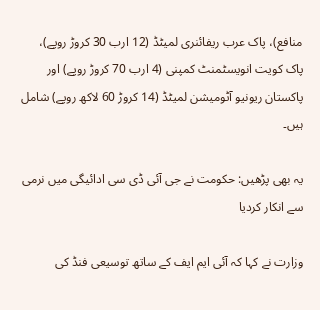منافع)، پاک عرب ریفائنری لمیٹڈ (12 ارب 30 کروڑ روپے)، پاک کویت انویسٹمنٹ کمپنی (4 ارب 70 کروڑ روپے) اور پاکستان ریونیو آٹومیشن لمیٹڈ (14 کروڑ 60 لاکھ روپے) شامل ہیں۔

یہ بھی پڑھیں: حکومت نے جی آئی ڈی سی ادائیگی میں نرمی سے انکار کردیا

وزارت نے کہا کہ آئی ایم ایف کے ساتھ توسیعی فنڈ کی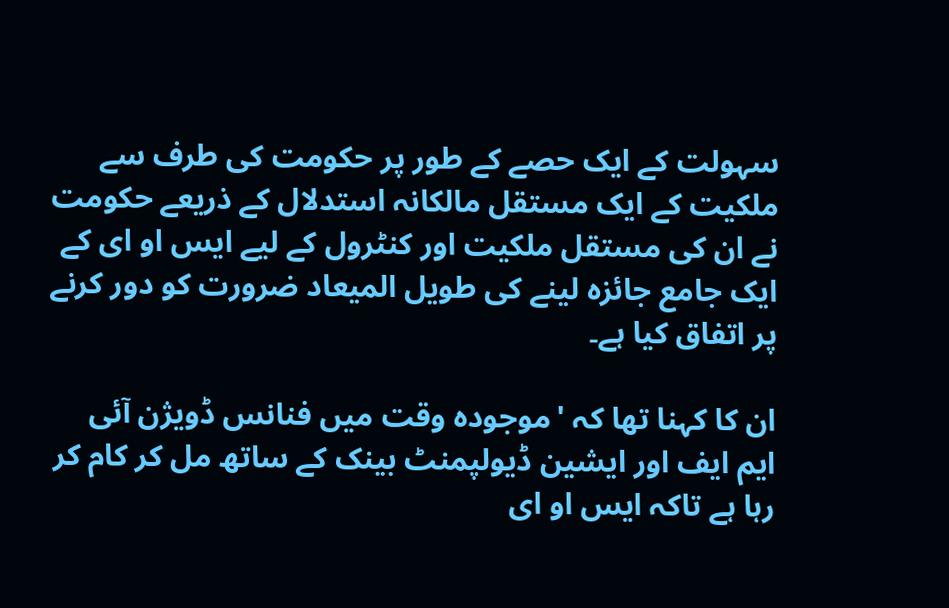سہولت کے ایک حصے کے طور پر حکومت کی طرف سے ملکیت کے ایک مستقل مالکانہ استدلال کے ذریعے حکومت نے ان کی مستقل ملکیت اور کنٹرول کے لیے ایس او ای کے ایک جامع جائزہ لینے کی طویل المیعاد ضرورت کو دور کرنے پر اتفاق کیا ہے۔

ان کا کہنا تھا کہ 'موجودہ وقت میں فنانس ڈویژن آئی ایم ایف اور ایشین ڈیولپمنٹ بینک کے ساتھ مل کر کام کر رہا ہے تاکہ ایس او ای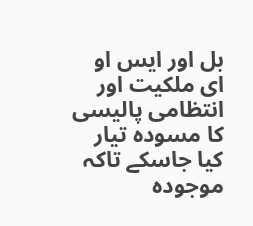بل اور ایس او ای ملکیت اور انتظامی پالیسی کا مسودہ تیار کیا جاسکے تاکہ موجودہ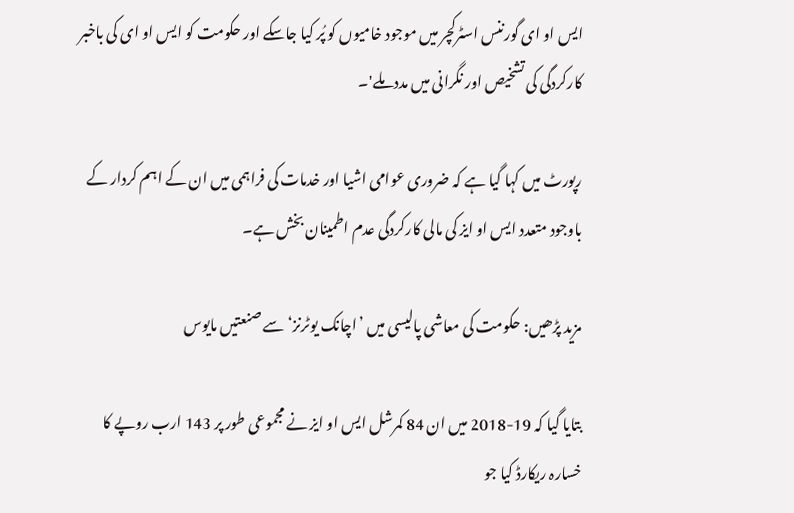ایس او ای گورننس اسٹرکچر میں موجود خامیوں کو پُر کیا جاسکے اور حکومت کو ایس او ای کی باخبر کارکردگی کی تشخیص اور نگرانی میں مدد ملے'۔

رپورٹ میں کہا گیا ہے کہ ضروری عوامی اشیا اور خدمات کی فراہمی میں ان کے اہم کردار کے باوجود متعدد ایس او ایز کی مالی کارکردگی عدم اطمینان بخش ہے۔

مزید پڑھیں: حکومت کی معاشی پالیسی میں ’اچانک یوٹرنز‘ سے صنعتیں مایوس

بتایا گیا کہ 19-2018 میں ان 84 کمرشل ایس او ایز نے مجموعی طور پر 143 ارب روپے کا خسارہ ریکارڈ کیا جو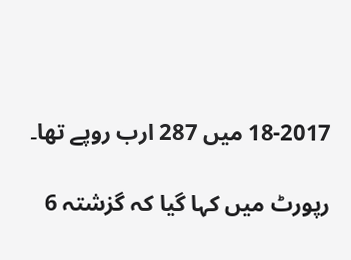18-2017 میں 287 ارب روپے تھا۔

رپورٹ میں کہا گیا کہ گزشتہ 6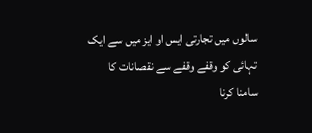سالوں میں تجارتی ایس او ایز میں سے ایک تہائی کو وقفے وقفے سے نقصانات کا سامنا کرنا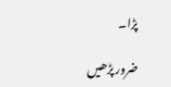پڑا۔

ضرور پڑھیں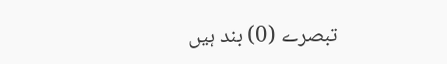تبصرے (0) بند ہیں